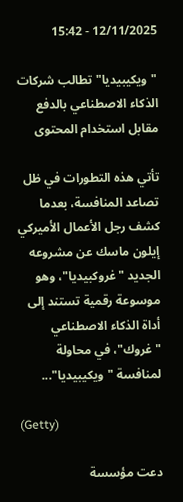12/11/2025 - 15:42

"ويكيبيديا" تطالب شركات الذكاء الاصطناعي بالدفع مقابل استخدام المحتوى

تأتي هذه التطورات في ظل تصاعد المنافسة، بعدما كشف رجل الأعمال الأميركي إيلون ماسك عن مشروعه الجديد "غروكبيديا"، وهو موسوعة رقمية تستند إلى أداة الذكاء الاصطناعي "غروك"، في محاولة لمنافسة "ويكيبيديا"...

(Getty)

دعت مؤسسة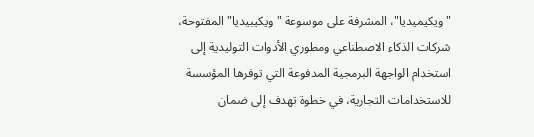"ويكيميديا"، المشرفة على موسوعة "ويكيبيديا" المفتوحة، شركات الذكاء الاصطناعي ومطوري الأدوات التوليدية إلى استخدام الواجهة البرمجية المدفوعة التي توفرها المؤسسة للاستخدامات التجارية، في خطوة تهدف إلى ضمان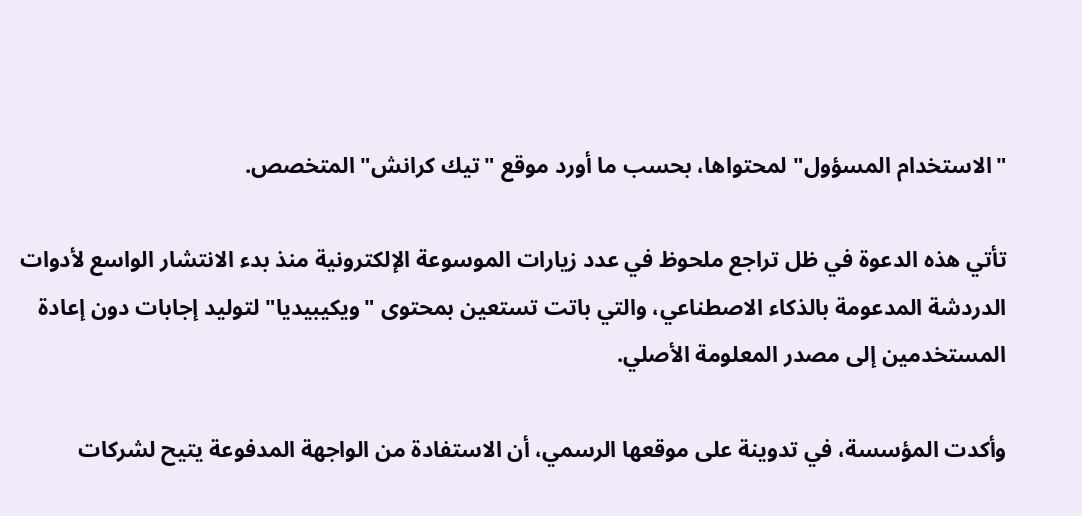"الاستخدام المسؤول" لمحتواها، بحسب ما أورد موقع "تيك كرانش" المتخصص.

تأتي هذه الدعوة في ظل تراجع ملحوظ في عدد زيارات الموسوعة الإلكترونية منذ بدء الانتشار الواسع لأدوات الدردشة المدعومة بالذكاء الاصطناعي، والتي باتت تستعين بمحتوى "ويكيبيديا" لتوليد إجابات دون إعادة المستخدمين إلى مصدر المعلومة الأصلي.

وأكدت المؤسسة، في تدوينة على موقعها الرسمي، أن الاستفادة من الواجهة المدفوعة يتيح لشركات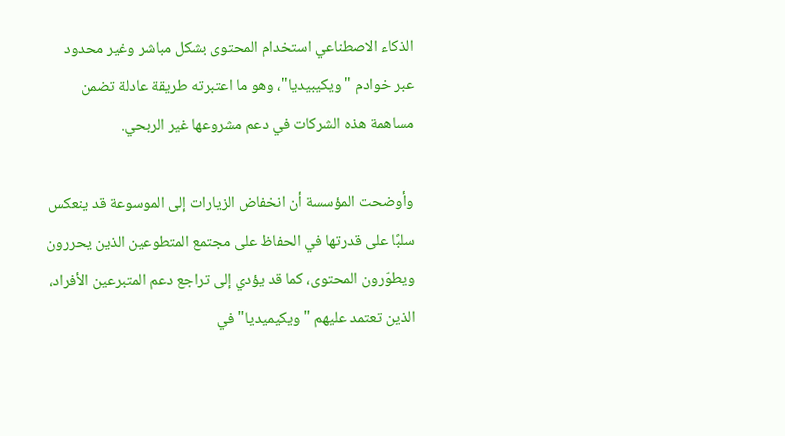الذكاء الاصطناعي استخدام المحتوى بشكل مباشر وغير محدود عبر خوادم "ويكيبيديا"، وهو ما اعتبرته طريقة عادلة تضمن مساهمة هذه الشركات في دعم مشروعها غير الربحي.

وأوضحت المؤسسة أن انخفاض الزيارات إلى الموسوعة قد ينعكس سلبًا على قدرتها في الحفاظ على مجتمع المتطوعين الذين يحررون ويطوّرون المحتوى، كما قد يؤدي إلى تراجع دعم المتبرعين الأفراد، الذين تعتمد عليهم "ويكيميديا" في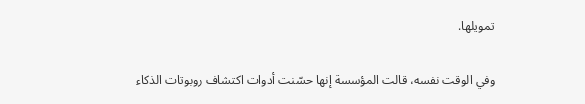تمويلها.

وفي الوقت نفسه، قالت المؤسسة إنها حسّنت أدوات اكتشاف روبوتات الذكاء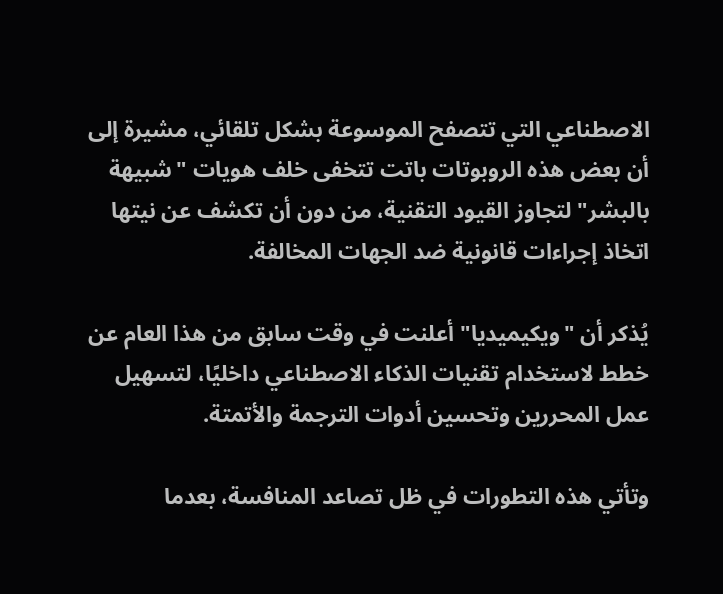الاصطناعي التي تتصفح الموسوعة بشكل تلقائي، مشيرة إلى أن بعض هذه الروبوتات باتت تتخفى خلف هويات "شبيهة بالبشر" لتجاوز القيود التقنية، من دون أن تكشف عن نيتها اتخاذ إجراءات قانونية ضد الجهات المخالفة.

يُذكر أن "ويكيميديا" أعلنت في وقت سابق من هذا العام عن خطط لاستخدام تقنيات الذكاء الاصطناعي داخليًا، لتسهيل عمل المحررين وتحسين أدوات الترجمة والأتمتة.

وتأتي هذه التطورات في ظل تصاعد المنافسة، بعدما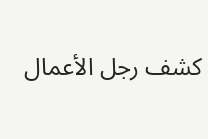كشف رجل الأعمال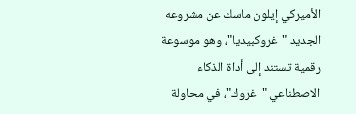الأميركي إيلون ماسك عن مشروعه الجديد "غروكبيديا"، وهو موسوعة رقمية تستند إلى أداة الذكاء الاصطناعي "غروك"، في محاولة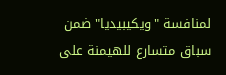لمنافسة "ويكيبيديا" ضمن سباق متسارع للهيمنة على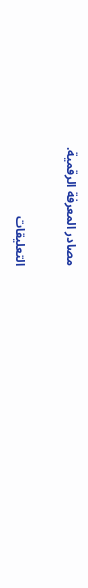مصادر المعرفة الرقمية.

التعليقات